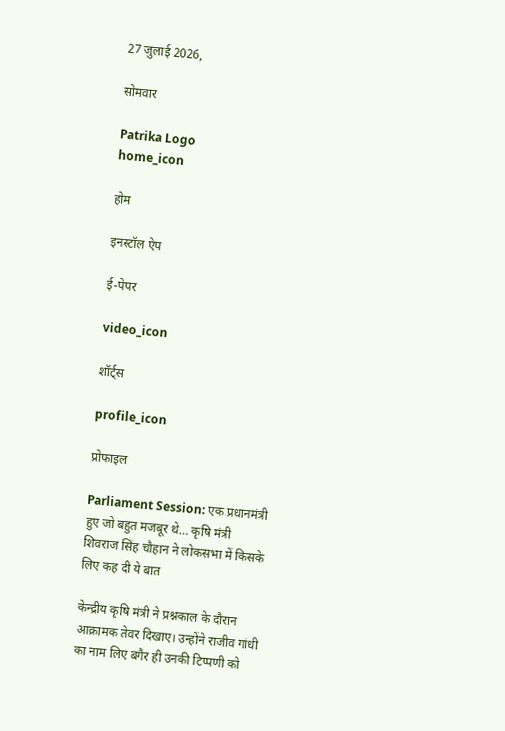27 जुलाई 2026,

सोमवार

Patrika Logo
home_icon

होम

इनस्टॉल ऐप

ई-पेपर

video_icon

शॉर्ट्स

profile_icon

प्रोफाइल

Parliament Session: एक प्रधानमंत्री हुए जो बहुत मजबूर थे… कृषि मंत्री शिवराज सिंह चौहान ने लोकसभा में किसके लिए कह दी ये बात

केन्द्रीय कृषि मंत्री ने प्रश्नकाल के दौरान आक्रामक तेवर दिखाए। उन्होंने राजीव गांधी का नाम लिए बगैर ही उनकी टिप्पणी को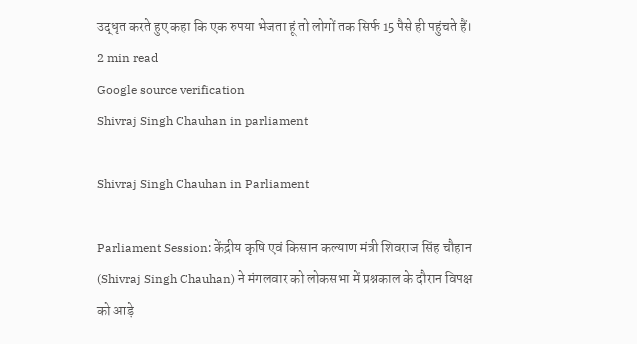उद्धृत करते हुए कहा कि एक रुपया भेजता हूं तो लोगों तक सिर्फ 15 पैसे ही पहुंचते हैं।
2 min read
Google source verification
Shivraj Singh Chauhan in parliament

Shivraj Singh Chauhan in Parliament

Parliament Session: केंद्रीय कृषि एवं किसान कल्याण मंत्री शिवराज सिंह चौहान (Shivraj Singh Chauhan) ने मंगलवार को लोकसभा में प्रश्नकाल के दौरान विपक्ष को आड़े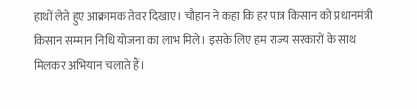हाथों लेते हुए आक्रामक तेवर दिखाए। चौहान ने कहा कि हर पात्र किसान को प्रधानमंत्री किसान सम्मान निधि योजना का लाभ मिले। इसके लिए हम राज्य सरकारों के साथ मिलकर अभियान चलाते हैं।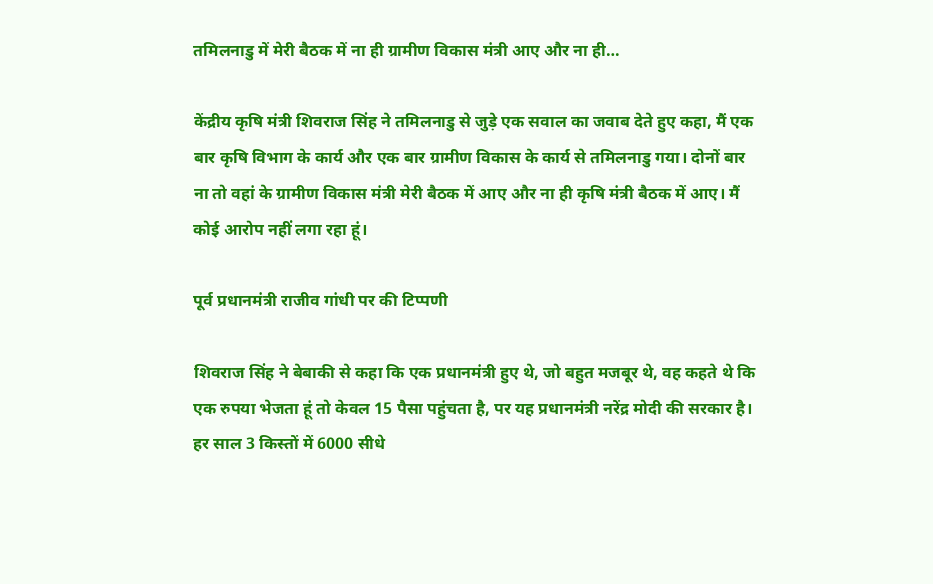तमिलनाडु में मेरी बैठक में ना ही ग्रामीण विकास मंत्री आए और ना ही…

केंद्रीय कृषि मंत्री शिवराज सिंह ने तमिलनाडु से जुड़े एक सवाल का जवाब देते हुए कहा, मैं एक बार कृषि विभाग के कार्य और एक बार ग्रामीण विकास के कार्य से तमिलनाडु गया। दोनों बार ना तो वहां के ग्रामीण विकास मंत्री मेरी बैठक में आए और ना ही कृषि मंत्री बैठक में आए। मैं कोई आरोप नहीं लगा रहा हूं।

पूर्व प्रधानमंत्री राजीव गांधी पर की टिप्पणी

शिवराज सिंह ने बेबाकी से कहा कि एक प्रधानमंत्री हुए थे, जो बहुत मजबूर थे, वह कहते थे कि एक रुपया भेजता हूं तो केवल 15 पैसा पहुंचता है, पर यह प्रधानमंत्री नरेंद्र मोदी की सरकार है। हर साल 3 किस्तों में 6000 सीधे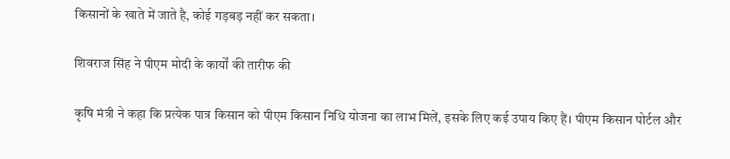किसानों के खाते में जाते है, कोई गड़बड़ नहीं कर सकता।

शिवराज सिंह ने पीएम मोदी के कार्यों की तारीफ की

कृषि मंत्री ने कहा कि प्रत्येक पात्र किसान को पीएम किसान निधि योजना का लाभ मिलें, इसके लिए कई उपाय किए हैं। पीएम किसान पोर्टल और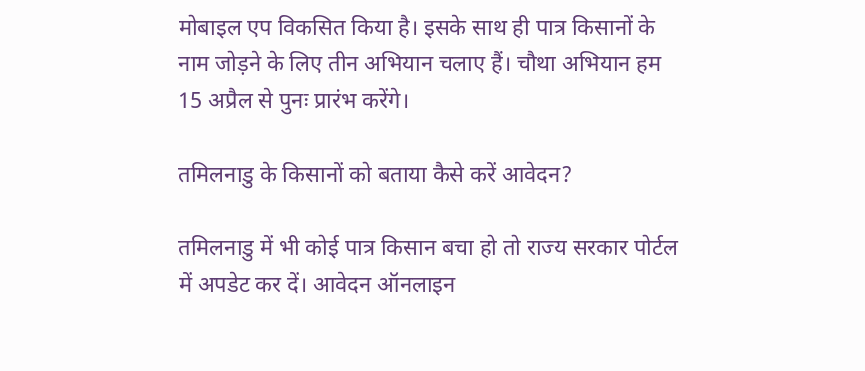मोबाइल एप विकसित किया है। इसके साथ ही पात्र किसानों के नाम जोड़ने के लिए तीन अभियान चलाए हैं। चौथा अभियान हम 15 अप्रैल से पुनः प्रारंभ करेंगे।

तमिलनाडु के किसानों को बताया कैसे करें आवेदन?

तमिलनाडु में भी कोई पात्र किसान बचा हो तो राज्य सरकार पोर्टल में अपडेट कर दें। आवेदन ऑनलाइन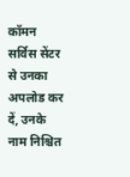कॉमन सर्विस सेंटर से उनका अपलोड कर दें, उनके नाम निश्चित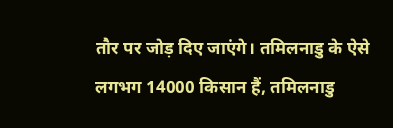तौर पर जोड़ दिए जाएंगे। तमिलनाडु के ऐसे लगभग 14000 किसान हैं, तमिलनाडु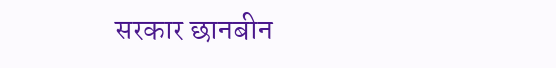सरकार छानबीन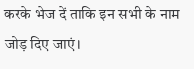करके भेज दें ताकि इन सभी के नाम जोड़ दिए जाएं।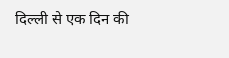दिल्ली से एक दिन की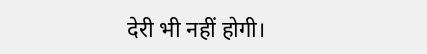देरी भी नहीं होगी।